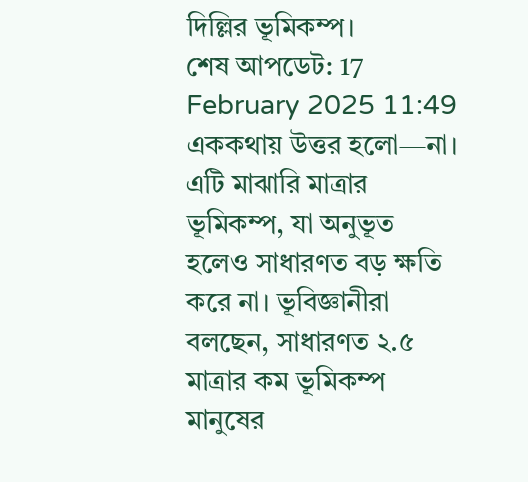দিল্লির ভূমিকম্প।
শেষ আপডেট: 17 February 2025 11:49
এককথায় উত্তর হলো—না। এটি মাঝারি মাত্রার ভূমিকম্প, যা অনুভূত হলেও সাধারণত বড় ক্ষতি করে না। ভূবিজ্ঞানীরা বলছেন, সাধারণত ২.৫ মাত্রার কম ভূমিকম্প মানুষের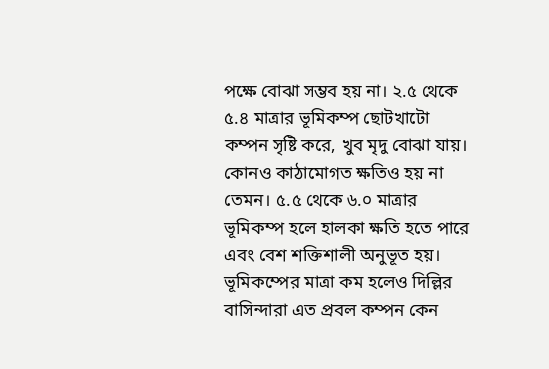পক্ষে বোঝা সম্ভব হয় না। ২.৫ থেকে ৫.৪ মাত্রার ভূমিকম্প ছোটখাটো কম্পন সৃষ্টি করে, খুব মৃদু বোঝা যায়। কোনও কাঠামোগত ক্ষতিও হয় না তেমন। ৫.৫ থেকে ৬.০ মাত্রার ভূমিকম্প হলে হালকা ক্ষতি হতে পারে এবং বেশ শক্তিশালী অনুভূত হয়।
ভূমিকম্পের মাত্রা কম হলেও দিল্লির বাসিন্দারা এত প্রবল কম্পন কেন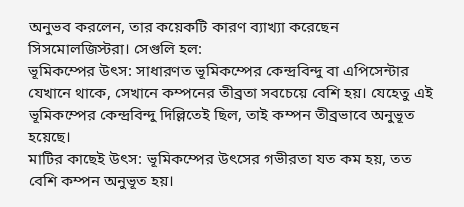অনুভব করলেন, তার কয়েকটি কারণ ব্যাখ্যা করেছেন সিসমোলজিস্টরা। সেগুলি হল:
ভূমিকম্পের উৎস: সাধারণত ভূমিকম্পের কেন্দ্রবিন্দু বা এপিসেন্টার যেখানে থাকে, সেখানে কম্পনের তীব্রতা সবচেয়ে বেশি হয়। যেহেতু এই ভূমিকম্পের কেন্দ্রবিন্দু দিল্লিতেই ছিল, তাই কম্পন তীব্রভাবে অনুভূত হয়েছে।
মাটির কাছেই উৎস: ভূমিকম্পের উৎসের গভীরতা যত কম হয়, তত বেশি কম্পন অনুভূত হয়।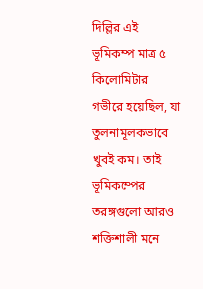দিল্লির এই ভূমিকম্প মাত্র ৫ কিলোমিটার গভীরে হয়েছিল, যা তুলনামূলকভাবে খুবই কম। তাই ভূমিকম্পের তরঙ্গগুলো আরও শক্তিশালী মনে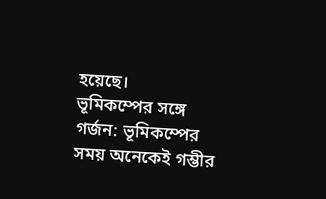হয়েছে।
ভূমিকম্পের সঙ্গে গর্জন: ভূমিকম্পের সময় অনেকেই গম্ভীর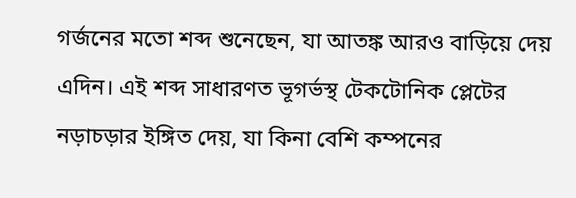গর্জনের মতো শব্দ শুনেছেন, যা আতঙ্ক আরও বাড়িয়ে দেয় এদিন। এই শব্দ সাধারণত ভূগর্ভস্থ টেকটোনিক প্লেটের নড়াচড়ার ইঙ্গিত দেয়, যা কিনা বেশি কম্পনের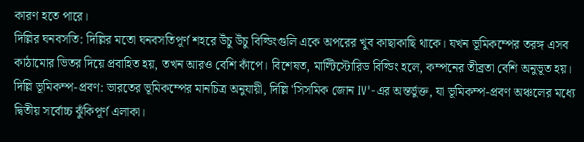কারণ হতে পারে।
দিল্লির ঘনবসতি: দিল্লির মতো ঘনবসতিপূর্ণ শহরে উঁচু উঁচু বিল্ডিংগুলি একে অপরের খুব কাছাকাছি থাকে। যখন ভূমিকম্পের তরঙ্গ এসব কাঠামোর ভিতর দিয়ে প্রবাহিত হয়, তখন আরও বেশি কাঁপে। বিশেষত, মাল্টিস্টোরিড বিল্ডিং হলে, কম্পনের তীব্রতা বেশি অনুভূত হয়।
দিল্লি ভূমিকম্প-প্রবণ: ভারতের ভূমিকম্পের মানচিত্র অনুযায়ী, দিল্লি 'সিসমিক জোন IV'-এর অন্তর্ভুক্ত, যা ভূমিকম্প-প্রবণ অঞ্চলের মধ্যে দ্বিতীয় সর্বোচ্চ ঝুঁকিপূর্ণ এলাকা।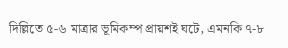দিল্লিতে ৫-৬ মাত্রার ভূমিকম্প প্রায়শই ঘটে, এমনকি ৭-৮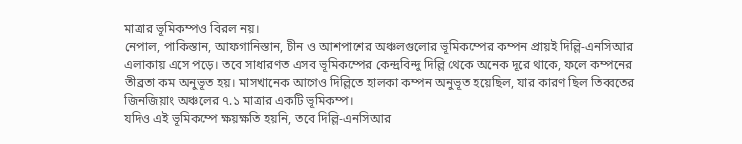মাত্রার ভূমিকম্পও বিরল নয়।
নেপাল, পাকিস্তান, আফগানিস্তান, চীন ও আশপাশের অঞ্চলগুলোর ভূমিকম্পের কম্পন প্রায়ই দিল্লি-এনসিআর এলাকায় এসে পড়ে। তবে সাধারণত এসব ভূমিকম্পের কেন্দ্রবিন্দু দিল্লি থেকে অনেক দূরে থাকে, ফলে কম্পনের তীব্রতা কম অনুভূত হয়। মাসখানেক আগেও দিল্লিতে হালকা কম্পন অনুভূত হয়েছিল, যার কারণ ছিল তিব্বতের জিনজিয়াং অঞ্চলের ৭.১ মাত্রার একটি ভূমিকম্প।
যদিও এই ভূমিকম্পে ক্ষয়ক্ষতি হয়নি, তবে দিল্লি-এনসিআর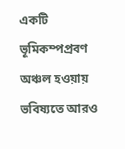একটি ভূমিকম্পপ্রবণ অঞ্চল হওয়ায় ভবিষ্যতে আরও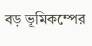বড় ভূমিকম্পের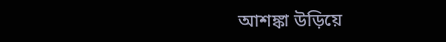আশঙ্কা উড়িয়ে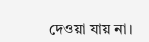দেওয়া যায় না।